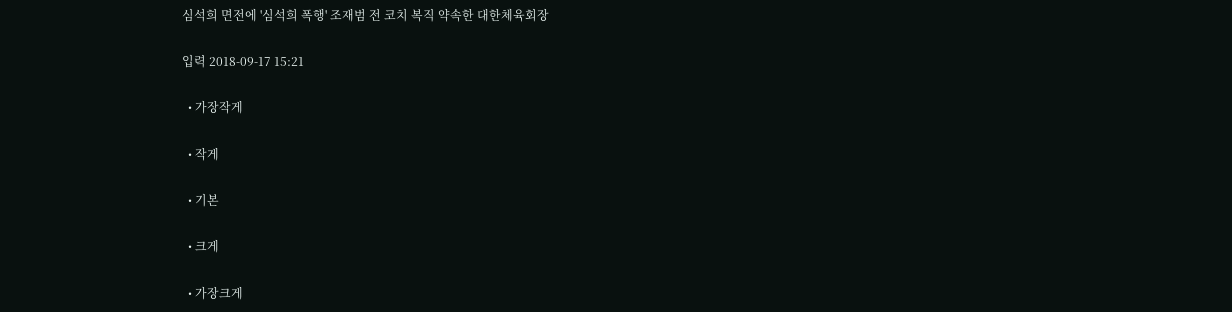심석희 면전에 '심석희 폭행' 조재범 전 코치 복직 약속한 대한체육회장

입력 2018-09-17 15:21

  • 가장작게

  • 작게

  • 기본

  • 크게

  • 가장크게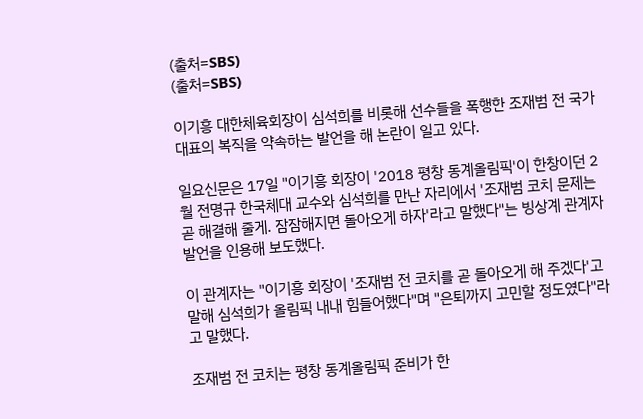(출처=SBS)
(출처=SBS)

이기흥 대한체육회장이 심석희를 비롯해 선수들을 폭행한 조재범 전 국가대표의 복직을 약속하는 발언을 해 논란이 일고 있다.

일요신문은 17일 "이기흥 회장이 '2018 평창 동계올림픽'이 한창이던 2월 전명규 한국체대 교수와 심석희를 만난 자리에서 '조재범 코치 문제는 곧 해결해 줄게. 잠잠해지면 돌아오게 하자'라고 말했다"는 빙상계 관계자 발언을 인용해 보도했다.

이 관계자는 "이기흥 회장이 '조재범 전 코치를 곧 돌아오게 해 주겠다'고 말해 심석희가 올림픽 내내 힘들어했다"며 "은퇴까지 고민할 정도였다"라고 말했다.

조재범 전 코치는 평창 동계올림픽 준비가 한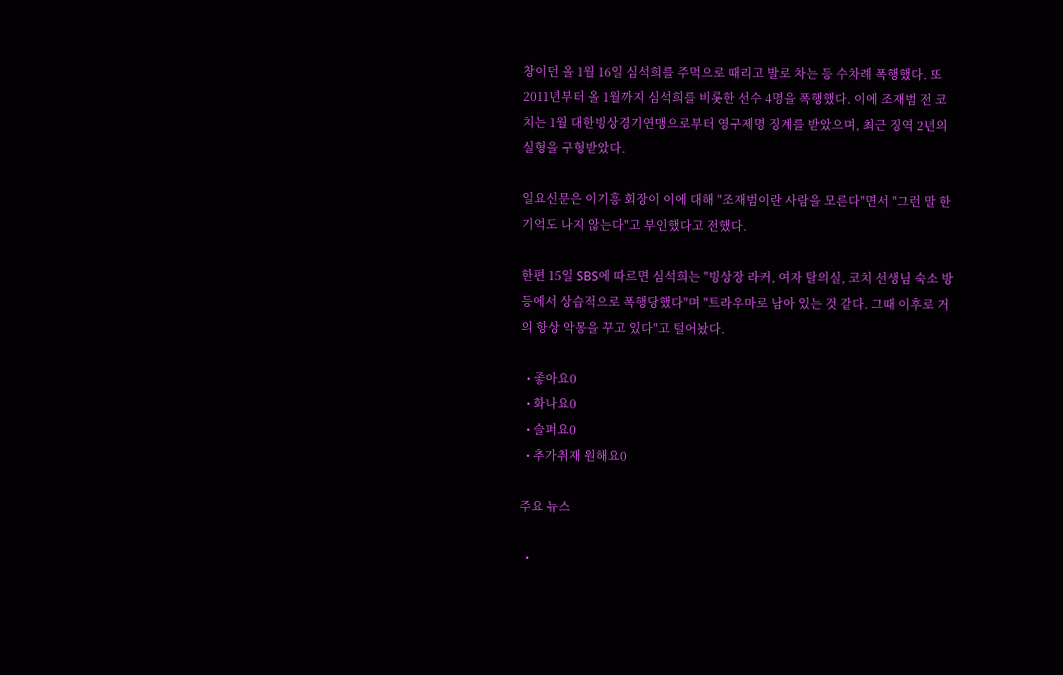창이던 올 1월 16일 심석희를 주먹으로 때리고 발로 차는 등 수차례 폭행했다. 또 2011년부터 올 1월까지 심석희를 비롯한 선수 4명을 폭행했다. 이에 조재범 전 코치는 1월 대한빙상경기연맹으로부터 영구제명 징계를 받았으며, 최근 징역 2년의 실형을 구형받았다.

일요신문은 이기흥 회장이 이에 대해 "조재범이란 사람을 모른다"면서 "그런 말 한 기억도 나지 않는다"고 부인했다고 전했다.

한편 15일 SBS에 따르면 심석희는 "빙상장 라커, 여자 탈의실, 코치 선생님 숙소 방 등에서 상습적으로 폭행당했다"며 "트라우마로 남아 있는 것 같다. 그때 이후로 거의 항상 악몽을 꾸고 있다"고 털어놨다.

  • 좋아요0
  • 화나요0
  • 슬퍼요0
  • 추가취재 원해요0

주요 뉴스

  •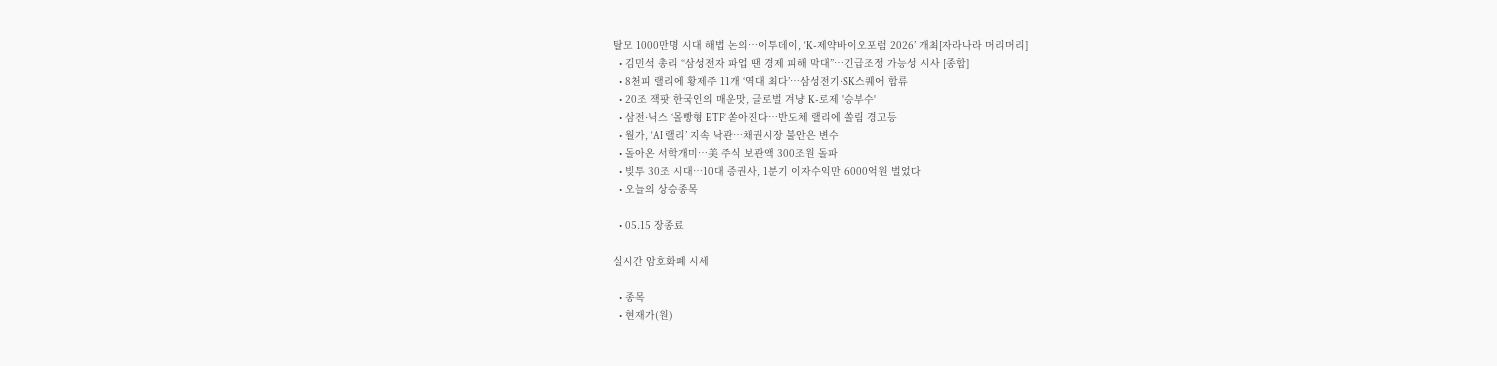탈모 1000만명 시대 해법 논의…이투데이, ‘K-제약바이오포럼 2026’ 개최[자라나라 머리머리]
  • 김민석 총리 “삼성전자 파업 땐 경제 피해 막대”…긴급조정 가능성 시사 [종합]
  • 8천피 랠리에 황제주 11개 ‘역대 최다’…삼성전기·SK스퀘어 합류
  • 20조 잭팟 한국인의 매운맛, 글로벌 겨냥 K-로제 '승부수'
  • 삼전·닉스 ‘몰빵형 ETF’ 쏟아진다…반도체 랠리에 쏠림 경고등
  • 월가, ‘AI 랠리’ 지속 낙관…채권시장 불안은 변수
  • 돌아온 서학개미…美 주식 보관액 300조원 돌파
  • 빚투 30조 시대…10대 증권사, 1분기 이자수익만 6000억원 벌었다
  • 오늘의 상승종목

  • 05.15 장종료

실시간 암호화폐 시세

  • 종목
  • 현재가(원)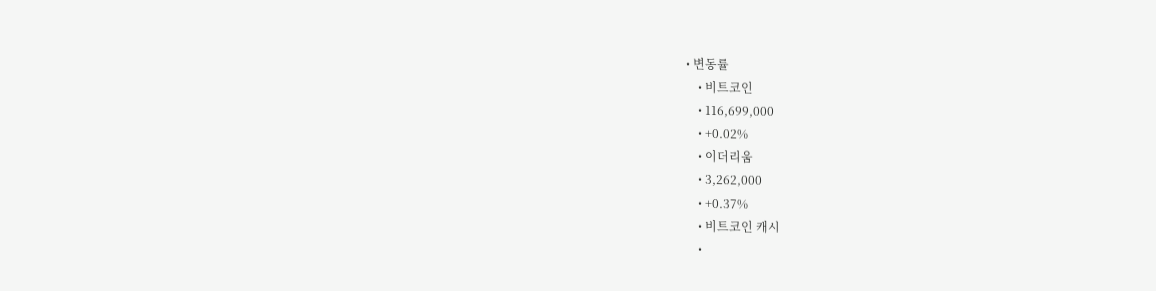• 변동률
    • 비트코인
    • 116,699,000
    • +0.02%
    • 이더리움
    • 3,262,000
    • +0.37%
    • 비트코인 캐시
    •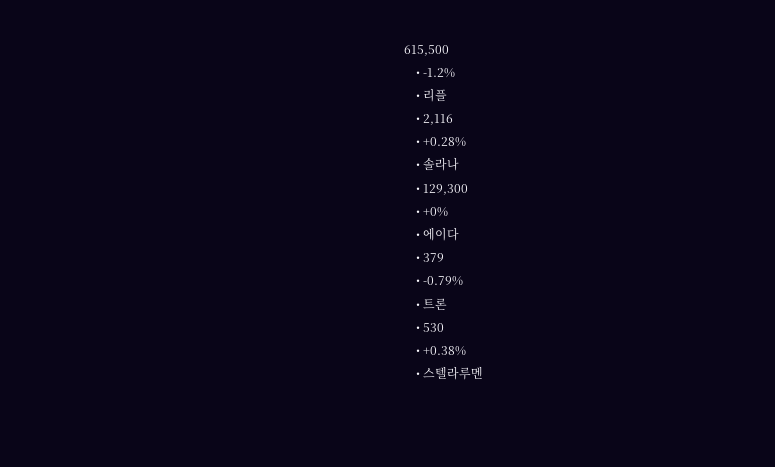615,500
    • -1.2%
    • 리플
    • 2,116
    • +0.28%
    • 솔라나
    • 129,300
    • +0%
    • 에이다
    • 379
    • -0.79%
    • 트론
    • 530
    • +0.38%
    • 스텔라루멘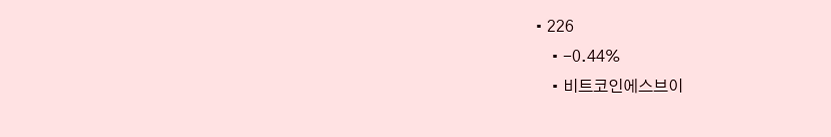• 226
    • -0.44%
    • 비트코인에스브이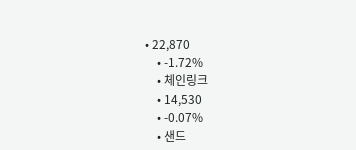• 22,870
    • -1.72%
    • 체인링크
    • 14,530
    • -0.07%
    • 샌드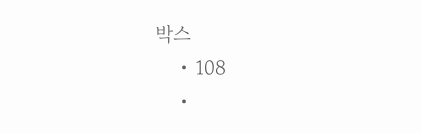박스
    • 108
    •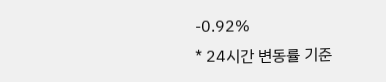-0.92%
* 24시간 변동률 기준